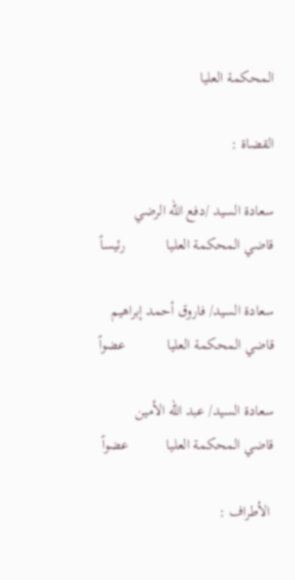المحكمة العليا

القضاة :

سعادة السيد /دفع الله الرضي             قاضي المحكمة العليا           رئيساً

سعادة السيد/ فاروق أحمد إبراهيم        قاضي المحكمة العليا           عضواً

سعادة السيد/ عبد الله الأمين              قاضي المحكمة العليا          عضواً

 الأطراف :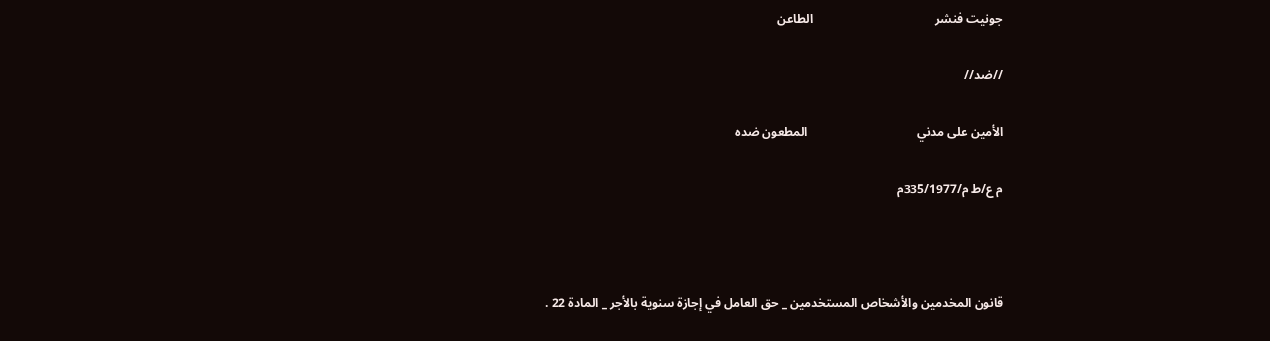جونيت فنشر                                       الطاعن

//ضد//

الأمين على مدني                                   المطعون ضده

م ع/ط م/335/1977م



قانون المخدمين والأشخاص المستخدمين _ حق العامل في إجازة سنوية بالأجر _ المادة 22 .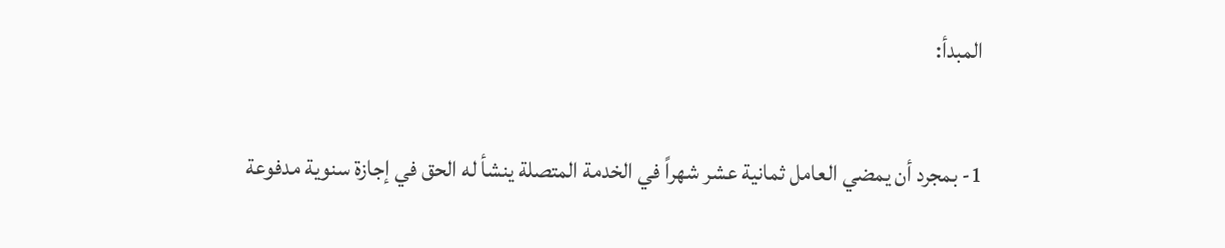المبدأ:

1- بمجرد أن يمضي العامل ثمانية عشر شهراً في الخدمة المتصلة ينشأ له الحق في إجازة سنوية مدفوعة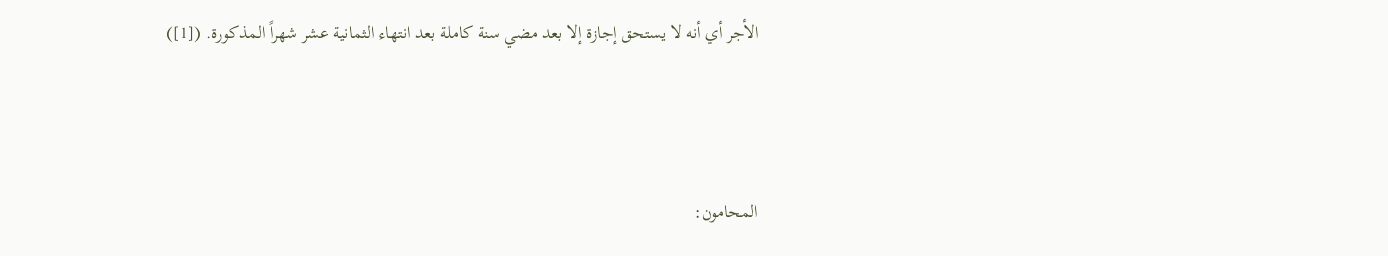الأجر أي أنه لا يستحق إجازة إلا بعد مضي سنة كاملة بعد انتهاء الثمانية عشر شهراً المذكورة. ([1])



المحامون: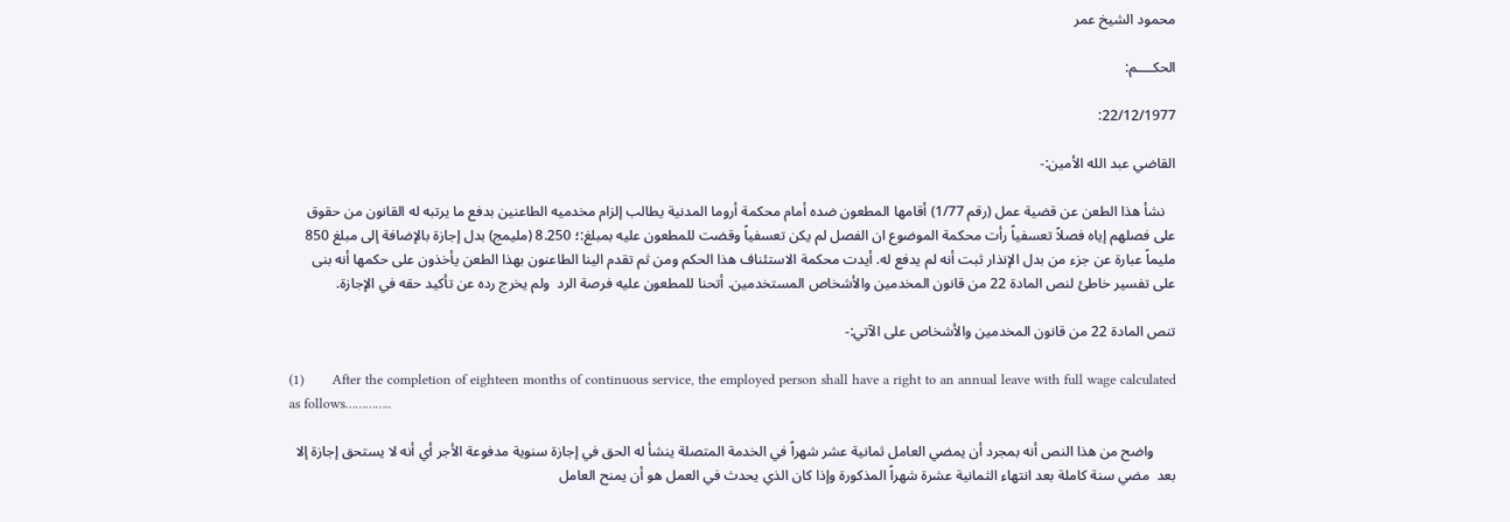محمود الشيخ عمر

الحكــــم:

22/12/1977:

القاضي عبد الله الأمين:-

   نشأ هذا الطعن عن قضية عمل (رقم 1/77) أقامها المطعون ضده أمام محكمة أروما المدنية يطالب إلزام مخدميه الطاعنين بدفع ما يرتبه له القانون من حقوق على فصلهم إياه فصلاً تعسفياً رأت محكمة الموضوع ان الفصل لم يكن تعسفياً وقضت للمطعون عليه بمبلغ:؛ 8.250 (مليمج) بدل إجازة بالإضافة إلى مبلغ 850 مليماً عبارة عن جزء من بدل الإنذار ثبت أنه لم يدفع له. أيدت محكمة الاستئناف هذا الحكم ومن ثم تقدم الينا الطاعنون بهذا الطعن يأخذون على حكمها أنه بنى على تفسير خاطئ لنص المادة 22 من قانون المخدمين والأشخاص المستخدمين. أتحنا للمطعون عليه فرصة الرد  ولم يخرج رده عن تأكيد حقه في الإجازة.

تنص المادة 22 من قانون المخدمين والأشخاص على الآتي:-

(1)       After the completion of eighteen months of continuous service, the employed person shall have a right to an annual leave with full wage calculated as follows…………..

      واضح من هذا النص أنه بمجرد أن يمضي العامل ثمانية عشر شهراً في الخدمة المتصلة ينشأ له الحق في إجازة سنوية مدفوعة الأجر أي أنه لا يستحق إجازة إلا بعد  مضي سنة كاملة بعد انتهاء الثمانية عشرة شهراً المذكورة وإذا كان الذي يحدث في العمل هو أن يمنح العامل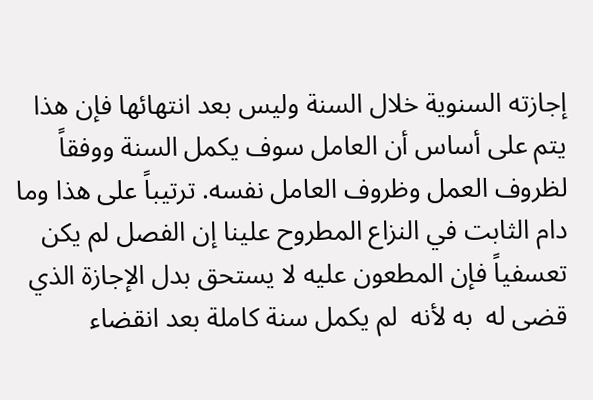إجازته السنوية خلال السنة وليس بعد انتهائها فإن هذا يتم على أساس أن العامل سوف يكمل السنة ووفقاً لظروف العمل وظروف العامل نفسه. ترتيباً على هذا وما دام الثابت في النزاع المطروح علينا إن الفصل لم يكن تعسفياً فإن المطعون عليه لا يستحق بدل الإجازة الذي قضى له  به لأنه  لم يكمل سنة كاملة بعد انقضاء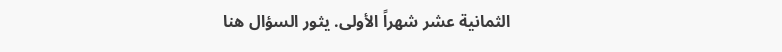الثمانية عشر شهراً الأولى. يثور السؤال هنا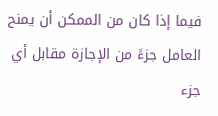فيما إذا كان من الممكن أن يمنح العامل جزءً من الإجازة مقابل أي جزء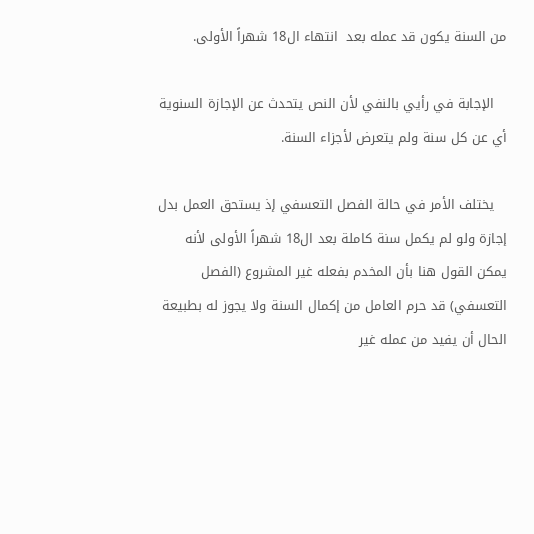من السنة يكون قد عمله بعد  انتهاء ال18 شهراً الأولى.

   الإجابة في رأيي بالنفي لأن النص يتحدث عن الإجازة السنوية أي عن كل سنة ولم يتعرض لأجزاء السنة.

   يختلف الأمر في حالة الفصل التعسفي إذ يستحق العمل بدل إجازة ولو لم يكمل سنة كاملة بعد ال18 شهراً الأولى لأنه يمكن القول هنا بأن المخدم بفعله غير المشروع (الفصل التعسفي) قد حرم العامل من إكمال السنة ولا يجوز له بطبيعة الحال أن يفيد من عمله غير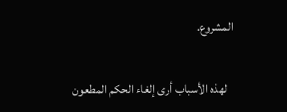المشروع.

   لهذه الأسباب أرى إلغاء الحكم المطعون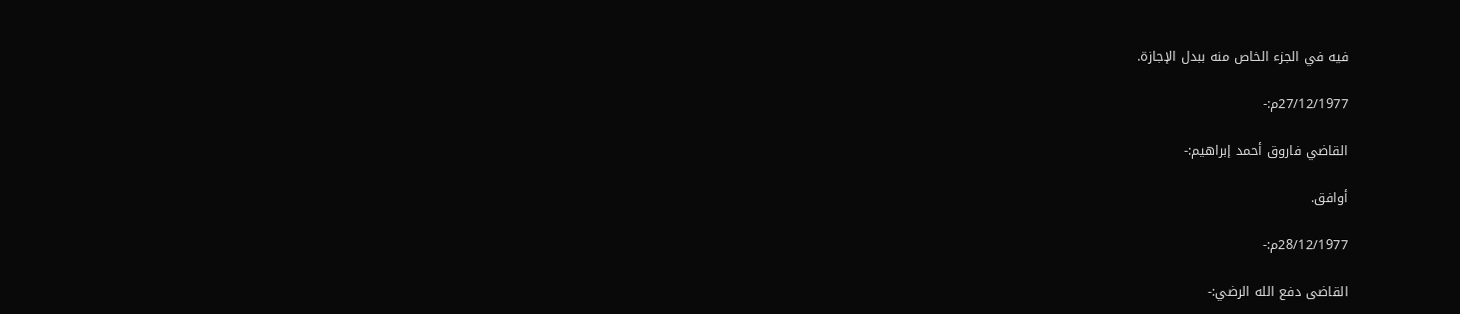فيه في الجزء الخاص منه ببدل الإجازة.

27/12/1977م:-

القاضي فاروق أحمد إبراهيم:-

أوافق.

28/12/1977م:-

القاضى دفع الله الرضي:-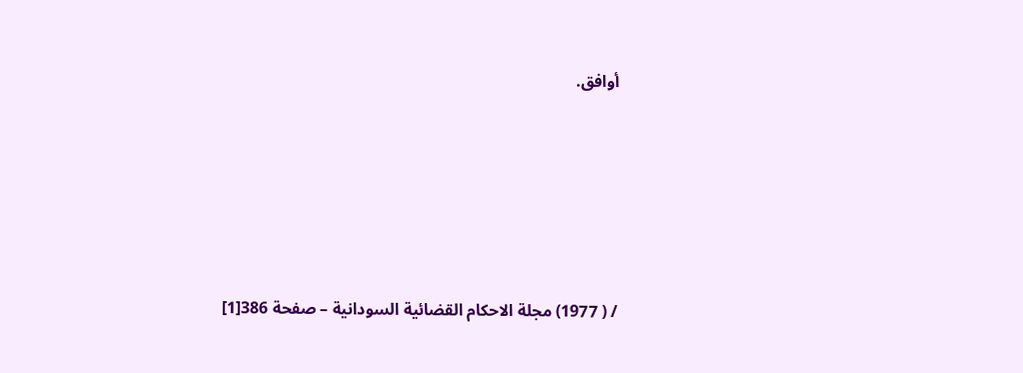أوافق.







/ ( 1977) مجلة الاحكام القضائية السودانية – صفحة 386[1]